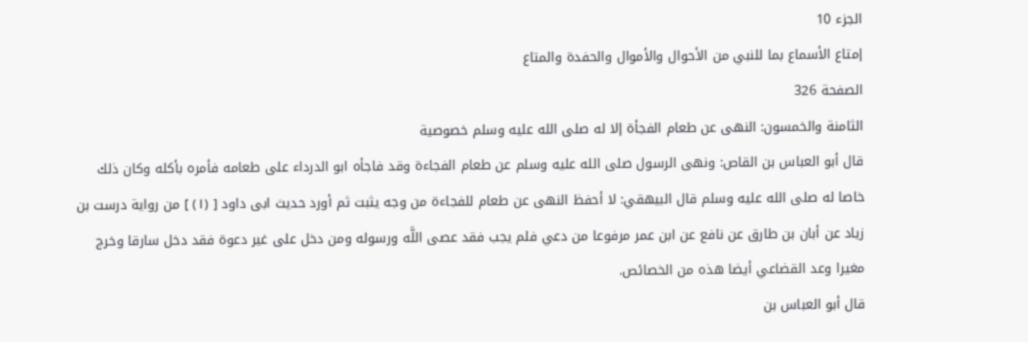الجزء 10
إمتاع الأسماع بما للنبي من الأحوال والأموال والحفدة والمتاع
الصفحة 326
الثامنة والخمسون: النهى عن طعام الفجأة إلا له صلى الله عليه وسلم خصوصية
قال أبو العباس بن القاص: ونهى الرسول صلى الله عليه وسلم عن طعام الفجاءة وقد فاجأه ابو الدرداء على طعامه فأمره بأكله وكان ذلك خاصا له صلى الله عليه وسلم قال البيهقي: لا أحفظ النهى عن طعام للفجاءة من وجه يثبت ثم أورد حديث ابى داود [ (١) ] من رواية درست بن زياد عن أبان بن طارق عن نافع عن ابن عمر مرفوعا من دعي فلم يجب فقد عصى اللَّه ورسوله ومن دخل على غير دعوة فقد دخل سارقا وخرج مغيرا وعد القضاعي أيضا هذه من الخصائص.
قال أبو العباس بن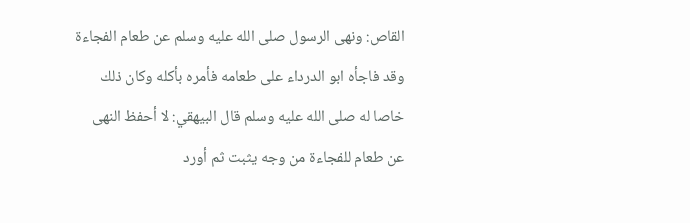القاص: ونهى الرسول صلى الله عليه وسلم عن طعام الفجاءة وقد فاجأه ابو الدرداء على طعامه فأمره بأكله وكان ذلك خاصا له صلى الله عليه وسلم قال البيهقي: لا أحفظ النهى عن طعام للفجاءة من وجه يثبت ثم أورد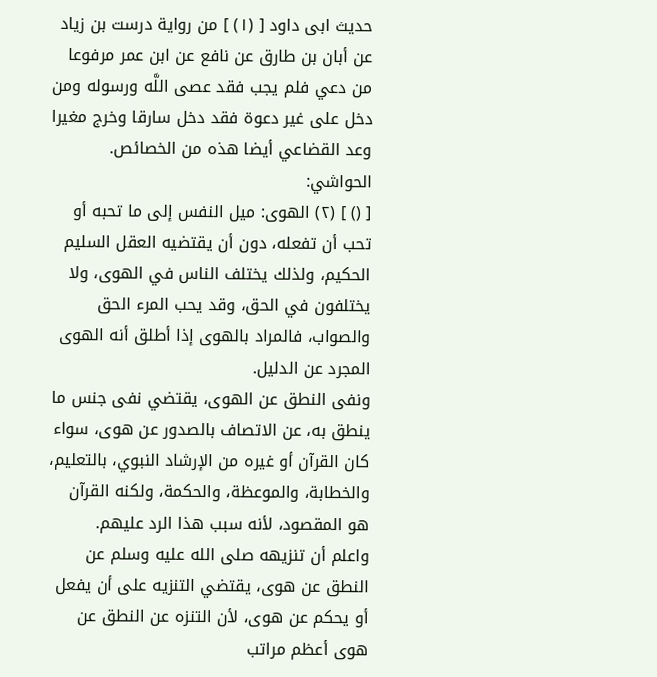حديث ابى داود [ (١) ] من رواية درست بن زياد عن أبان بن طارق عن نافع عن ابن عمر مرفوعا من دعي فلم يجب فقد عصى اللَّه ورسوله ومن دخل على غير دعوة فقد دخل سارقا وخرج مغيرا وعد القضاعي أيضا هذه من الخصائص.
الحواشي:
[ () ] (٢) الهوى: ميل النفس إلى ما تحبه أو تحب أن تفعله، دون أن يقتضيه العقل السليم الحكيم، ولذلك يختلف الناس في الهوى، ولا يختلفون في الحق، وقد يحب المرء الحق والصواب، فالمراد بالهوى إذا أطلق أنه الهوى المجرد عن الدليل.
ونفى النطق عن الهوى، يقتضي نفى جنس ما ينطق به، عن الاتصاف بالصدور عن هوى، سواء كان القرآن أو غيره من الإرشاد النبوي، بالتعليم، والخطابة، والموعظة، والحكمة، ولكنه القرآن هو المقصود، لأنه سبب هذا الرد عليهم.
واعلم أن تنزيهه صلى الله عليه وسلم عن النطق عن هوى، يقتضي التنزيه على أن يفعل أو يحكم عن هوى، لأن التنزه عن النطق عن هوى أعظم مراتب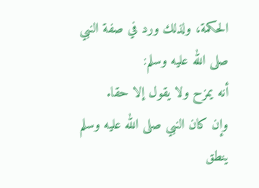الحكمة، ولذلك ورد في صفة النبي صلى الله عليه وسلم:
أنه يمزح ولا يقول إلا حقا.
وإن كان النبي صلى الله عليه وسلم ينطق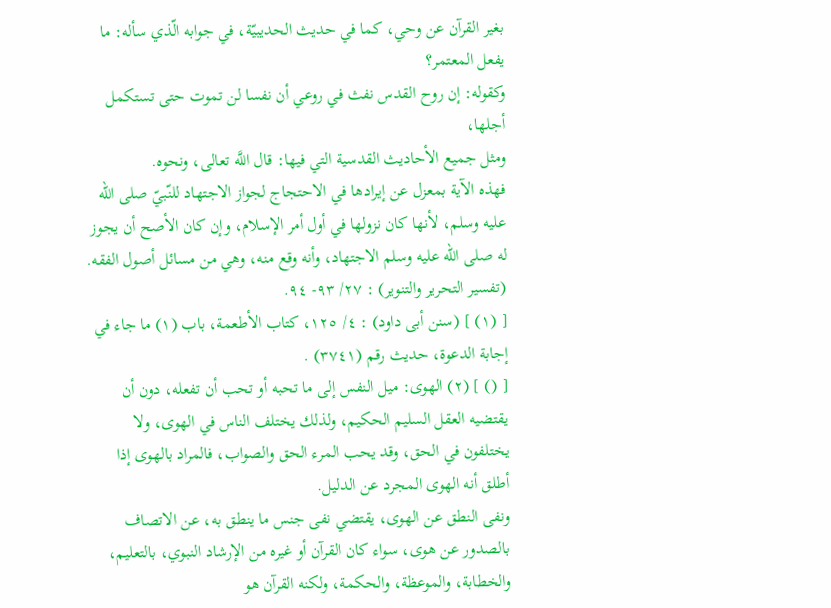بغير القرآن عن وحي، كما في حديث الحديبيّة، في جوابه الّذي سأله: ما يفعل المعتمر؟
وكقوله: إن روح القدس نفث في روعي أن نفسا لن تموت حتى تستكمل أجلها،
ومثل جميع الأحاديث القدسية التي فيها: قال اللَّه تعالى، ونحوه.
فهذه الآية بمعزل عن إيرادها في الاحتجاج لجواز الاجتهاد للنّبيّ صلى الله عليه وسلم، لأنها كان نزولها في أول أمر الإسلام، وإن كان الأصح أن يجوز له صلى الله عليه وسلم الاجتهاد، وأنه وقع منه، وهي من مسائل أصول الفقه. (تفسير التحرير والتنوير) : ٢٧/ ٩٣- ٩٤.
[ (١) ] (سنن أبى داود) : ٤/ ١٢٥، كتاب الأطعمة، باب (١) ما جاء في إجابة الدعوة، حديث رقم (٣٧٤١) .
[ () ] (٢) الهوى: ميل النفس إلى ما تحبه أو تحب أن تفعله، دون أن يقتضيه العقل السليم الحكيم، ولذلك يختلف الناس في الهوى، ولا يختلفون في الحق، وقد يحب المرء الحق والصواب، فالمراد بالهوى إذا أطلق أنه الهوى المجرد عن الدليل.
ونفى النطق عن الهوى، يقتضي نفى جنس ما ينطق به، عن الاتصاف بالصدور عن هوى، سواء كان القرآن أو غيره من الإرشاد النبوي، بالتعليم، والخطابة، والموعظة، والحكمة، ولكنه القرآن هو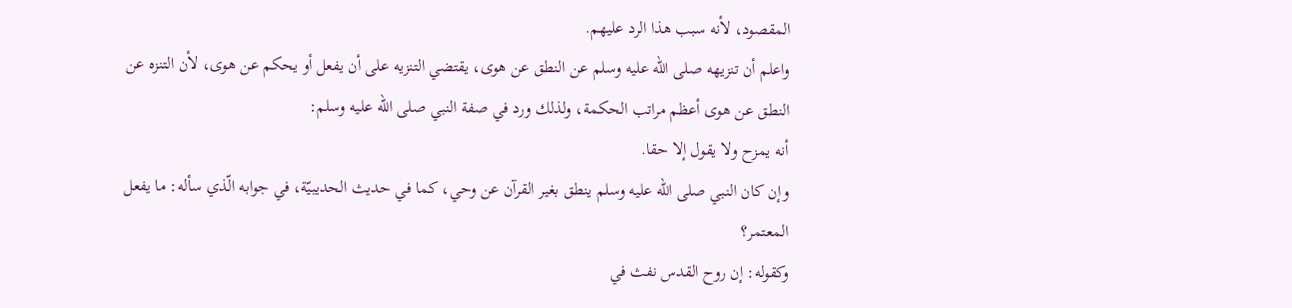المقصود، لأنه سبب هذا الرد عليهم.
واعلم أن تنزيهه صلى الله عليه وسلم عن النطق عن هوى، يقتضي التنزيه على أن يفعل أو يحكم عن هوى، لأن التنزه عن النطق عن هوى أعظم مراتب الحكمة، ولذلك ورد في صفة النبي صلى الله عليه وسلم:
أنه يمزح ولا يقول إلا حقا.
وإن كان النبي صلى الله عليه وسلم ينطق بغير القرآن عن وحي، كما في حديث الحديبيّة، في جوابه الّذي سأله: ما يفعل المعتمر؟
وكقوله: إن روح القدس نفث في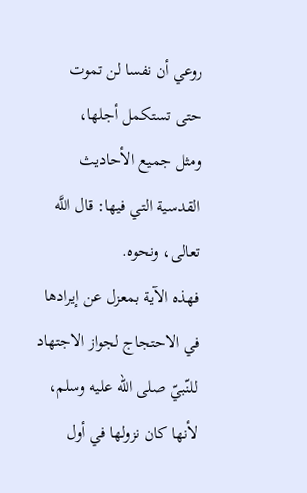روعي أن نفسا لن تموت حتى تستكمل أجلها،
ومثل جميع الأحاديث القدسية التي فيها: قال اللَّه تعالى، ونحوه.
فهذه الآية بمعزل عن إيرادها في الاحتجاج لجواز الاجتهاد للنّبيّ صلى الله عليه وسلم، لأنها كان نزولها في أول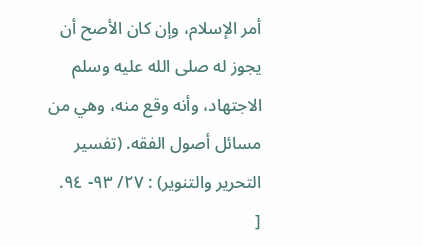أمر الإسلام، وإن كان الأصح أن يجوز له صلى الله عليه وسلم الاجتهاد، وأنه وقع منه، وهي من مسائل أصول الفقه. (تفسير التحرير والتنوير) : ٢٧/ ٩٣- ٩٤.
[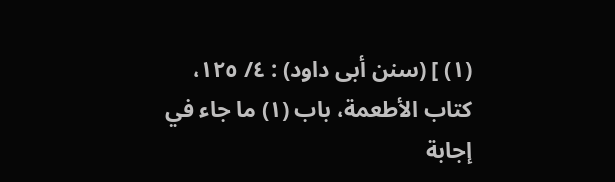(١) ] (سنن أبى داود) : ٤/ ١٢٥، كتاب الأطعمة، باب (١) ما جاء في إجابة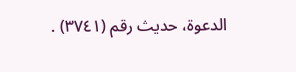الدعوة، حديث رقم (٣٧٤١) .